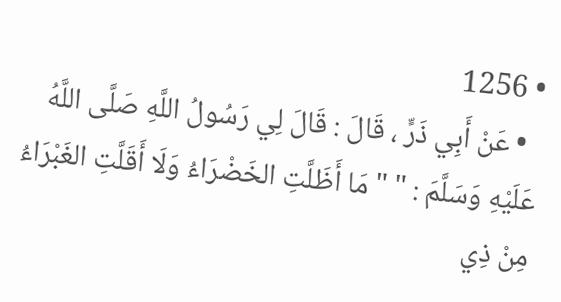• 1256
  • عَنْ أَبِي ذَرٍّ ، قَالَ : قَالَ لِي رَسُولُ اللَّهِ صَلَّى اللَّهُ عَلَيْهِ وَسَلَّمَ : " " مَا أَظَلَّتِ الخَضْرَاءُ وَلَا أَقَلَّتِ الغَبْرَاءُ مِنْ ذِي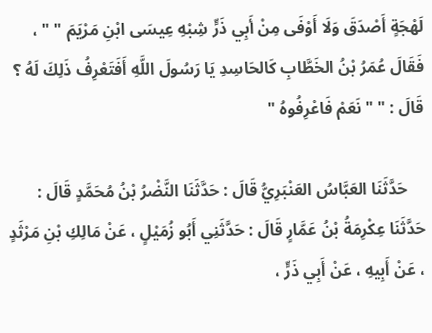لَهْجَةٍ أَصْدَقَ وَلَا أَوْفَى مِنْ أَبِي ذَرٍّ شِبْهِ عِيسَى ابْنِ مَرْيَمَ " " ، فَقَالَ عُمَرُ بْنُ الخَطَّابِ كَالحَاسِدِ يَا رَسُولَ اللَّهِ أَفَتَعْرِفُ ذَلِكَ لَهُ ؟ قَالَ : " " نَعَمْ فَاعْرِفُوهُ "

    حَدَّثَنَا العَبَّاسُ العَنْبَرِيُّ قَالَ : حَدَّثَنَا النَّضْرُ بْنُ مُحَمَّدٍ قَالَ : حَدَّثَنَا عِكْرِمَةُ بْنُ عَمَّارٍ قَالَ : حَدَّثَنِي أَبُو زُمَيْلٍ ، عَنْ مَالِكِ بْنِ مَرْثَدٍ ، عَنْ أَبِيهِ ، عَنْ أَبِي ذَرٍّ ،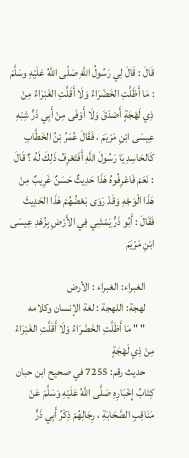قَالَ : قَالَ لِي رَسُولُ اللَّهِ صَلّى اللهُ عَلَيْهِ وسَلَّمَ : مَا أَظَلَّتِ الخَضْرَاءُ وَلَا أَقَلَّتِ الغَبْرَاءُ مِنْ ذِي لَهْجَةٍ أَصْدَقَ وَلَا أَوْفَى مِنْ أَبِي ذَرٍّ شِبْهِ عِيسَى ابْنِ مَرْيَمَ ، فَقَالَ عُمَرُ بْنُ الخَطَّابِ كَالحَاسِدِ يَا رَسُولَ اللَّهِ أَفَتَعْرِفُ ذَلِكَ لَهُ ؟ قَالَ : نَعَمْ فَاعْرِفُوهُ هَذَا حَدِيثٌ حَسَنٌ غَرِيبٌ مِنْ هَذَا الْوَجْهِ وَقَدْ رَوَى بَعْضُهُمْ هَذَا الحَدِيثَ فَقَالَ : أَبُو ذَرٍّ يَمْشِي فِي الأَرْضِ بِزُهْدِ عِيسَى ابْنِ مَرْيَمَ

    الغبراء: الغبراء : الأرض
    لهجة: اللهجة : لغة الإنسان وكلامه
    " " مَا أَظَلَّتِ الخَضْرَاءُ وَلَا أَقَلَّتِ الغَبْرَاءُ مِنْ ذِي لَهْجَةٍ
    حديث رقم: 7255 في صحيح ابن حبان كِتَابُ إِخْبَارِهِ صَلَّى اللَّهُ عَلَيْهِ وَسَلَّمَ عَنْ مَنَاقِبِ الصَّحَابَةِ ، رِجَالِهُمْ ذِكْرُ أَبِي ذَرٍّ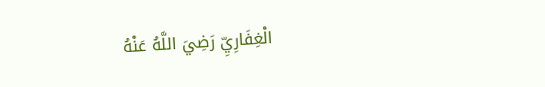الْغِفَارِيِّ رَضِيَ اللَّهُ عَنْهُ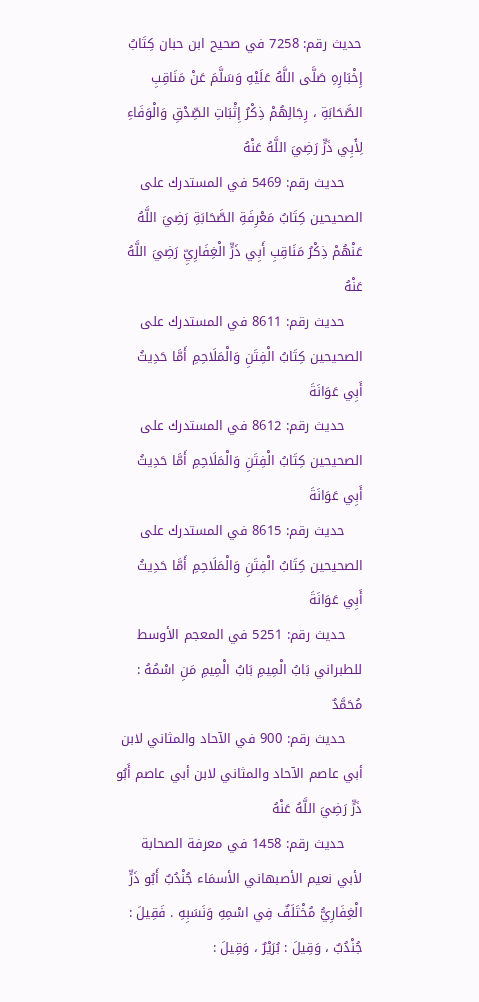حديث رقم: 7258 في صحيح ابن حبان كِتَابُ إِخْبَارِهِ صَلَّى اللَّهُ عَلَيْهِ وَسَلَّمَ عَنْ مَنَاقِبِ الصَّحَابَةِ ، رِجَالِهُمْ ذِكْرُ إِثْبَاتِ الصِّدْقِ وَالْوَفَاءِ لِأَبِي ذَرٍّ رَضِيَ اللَّهُ عَنْهُ
    حديث رقم: 5469 في المستدرك على الصحيحين كِتَابُ مَعْرِفَةِ الصَّحَابَةِ رَضِيَ اللَّهُ عَنْهُمْ ذِكْرُ مَنَاقِبِ أَبِي ذَرٍّ الْغِفَارِيِّ رَضِيَ اللَّهُ عَنْهُ
    حديث رقم: 8611 في المستدرك على الصحيحين كِتَابُ الْفِتَنِ وَالْمَلَاحِمِ أَمَّا حَدِيثُ أَبِي عَوَانَةَ
    حديث رقم: 8612 في المستدرك على الصحيحين كِتَابُ الْفِتَنِ وَالْمَلَاحِمِ أَمَّا حَدِيثُ أَبِي عَوَانَةَ
    حديث رقم: 8615 في المستدرك على الصحيحين كِتَابُ الْفِتَنِ وَالْمَلَاحِمِ أَمَّا حَدِيثُ أَبِي عَوَانَةَ
    حديث رقم: 5251 في المعجم الأوسط للطبراني بَابُ الْمِيمِ بَابُ الْمِيمِ مَنِ اسْمُهُ : مُحَمَّدٌ
    حديث رقم: 900 في الآحاد والمثاني لابن أبي عاصم الآحاد والمثاني لابن أبي عاصم أَبُو ذَرٍّ رَضِيَ اللَّهُ عَنْهُ
    حديث رقم: 1458 في معرفة الصحابة لأبي نعيم الأصبهاني الأسمَاء جُنْدُبٌ أَبُو ذَرٍّ الْغِفَارِيُّ مُخْتَلَفٌ فِي اسْمِهِ وَنَسَبِهِ . فَقِيلَ : جُنْدُبٌ ، وَقِيلَ : بُرَيْرٌ ، وَقِيلَ :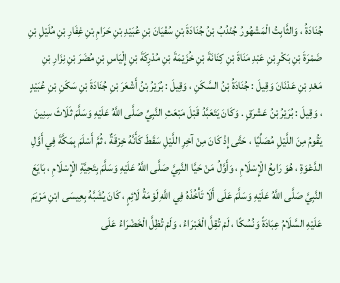جُنَادَةُ ، وَالثَّابِتُ الْمَشْهُورُ جُنْدُبُ بْنُ جُنَادَةَ بْنِ سُفْيَانَ بْنِ عُبَيْدِ بْنِ حَرَامِ بْنِ غِفَارِ بْنِ مُلَيْلِ بْنِ ضَمْرَةَ بْنِ بَكْرِ بْنِ عَبْدِ مَنَاةَ بْنِ كِنَانَةَ بْنِ خُزَيْمَةَ بْنِ مُدْرِكَةَ بْنِ إِلْيَاسِ بْنِ مُضَرَ بْنِ نِزَارِ بْنِ مَعْدِ بْنِ عَدْنَانَ وَقِيلَ : جُنَادَةُ بْنُ السَّكَنِ ، وَقِيلَ : بُرَيْرُ بْنُ أَشْعَرَ بْنِ جُنَادَةَ بْنِ سَكَنِ بْنِ عُبَيْدٍ ، وَقِيلَ : بُرَيْرُ بْنُ عَشْرَقٍ . وَكَانَ يَتَعَبَّدُ قَبْلَ مَبْعَثِ النَّبِيِّ صَلَّى اللَّهُ عَلَيْهِ وَسَلَّمَ ثَلَاثَ سِنِينَ يَقُومُ مِنَ اللَّيْلِ مُصَلِّيًا ، حَتَّى إِذْ كَانَ مِنْ آخِرِ اللَّيْلِ سَقَطَ كَأَنَّهُ خِرْقَةٌ ، ثُمَّ أَسْلَمَ بِمَكَّةَ فِي أَوَّلِ الدَّعْوَةِ ، هُوَ رَابِعُ الْإِسْلَامِ ، وَأَوَّلُ مَنْ حَيَّا النَّبِيَّ صَلَّى اللَّهُ عَلَيْهِ وَسَلَّمَ بِتَحِيَّةِ الْإِسْلَامِ ، بَايَعَ النَّبِيَّ صَلَّى اللَّهُ عَلَيْهِ وَسَلَّمَ عَلَى أَلَا تَأْخُذَهُ فِي اللَّهِ لَوْمَةُ لَائِمٍ ، كَانَ يُشَبَّهُ بِعِيسَى ابْنِ مَرْيَمَ عَلَيْهِ السَّلَامُ عِبَادَةً وَنُسُكًا ، لَمْ تُقِلَّ الْغَبْرَاءُ ، وَلَمْ تُظِلَّ الْخَضْرَاءُ عَلَى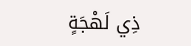ذِي لَهْجَةٍ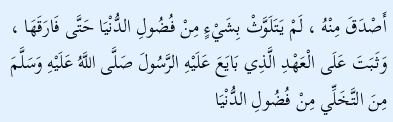أَصْدَقَ مِنْهُ ، لَمْ يَتَلَوَّثْ بِشَيْءٍ مِنْ فُضُولِ الدُّنْيَا حَتَّى فَارَقَهَا ، وَثَبَتَ عَلَى الْعَهْدِ الَّذِي بَايَعَ عَلَيْهِ الرَّسُولَ صَلَّى اللَّهُ عَلَيْهِ وَسَلَّمَ مِنَ التَّخَلِّي مِنْ فُضُولِ الدُّنْيَا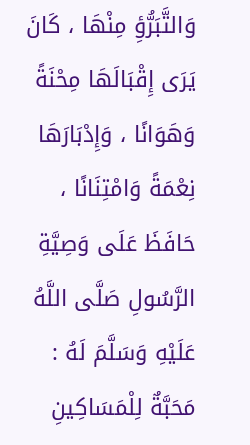وَالتَّبَرُّؤِ مِنْهَا ، كَانَ يَرَى إِقْبَالَهَا مِحْنَةً وَهَوَانًا ، وَإِدْبَارَهَا نِعْمَةً وَامْتِنَانًا ، حَافَظَ عَلَى وَصِيَّةِ الرَّسُولِ صَلَّى اللَّهُ عَلَيْهِ وَسَلَّمَ لَهُ : مَحَبَّةٌ لِلْمَسَاكِينِ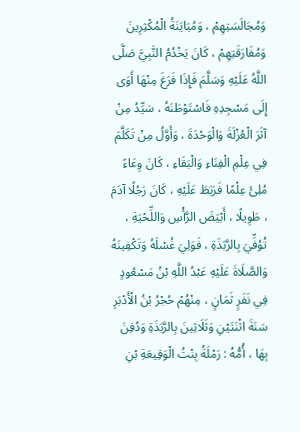وَمُجَالَسَتِهِمْ ، وَمُبَايَنَةُ الْمُكْثِرِينَ وَمُفَارَقَتِهِمْ ، كَانَ يَخْدُمُ النَّبِيَّ صَلَّى اللَّهُ عَلَيْهِ وَسَلَّمَ فَإِذَا فَرَغَ مِنْهَا أَوَى إِلَى مَسْجِدِهِ فَاسْتَوْطَنَهُ ، سَيِّدُ مِنْ آثَرَ الْعُزْلَةَ وَالْوَحْدَةَ ، وَأَوَّلُ مِنْ تَكَلَّمَ فِي عِلْمِ الْفِنَاءِ وَالْبَقَاءِ ، كَانَ وِعَاءً مُلِئَ عِلْمًا فَرَبَطَ عَلَيْهِ ، كَانَ رَجُلًا آدَمَ ، طَوِيلًا ، أَبْيَضَ الرَّأْسِ وَاللِّحْيَةِ ، تُوُفِّيَ بِالرَّبَذَةِ ، فَوَلِيَ غُسْلَهُ وَتَكْفِينَهُ وَالصَّلَاةَ عَلَيْهِ عَبْدُ اللَّهِ بْنُ مَسْعُودٍ فِي نَفَرٍ ثَمَانٍ ، مِنْهُمْ حُجْرُ بْنُ الْأَدْبَرِ سَنَةَ اثْنَتَيْنِ وَثَلَاثِينَ بِالرَّبَذَةِ وَدُفِنَ بِهَا ، أُمُّهُ : رَمْلَةُ بِنْتُ الْوَقِيعَةِ بْنِ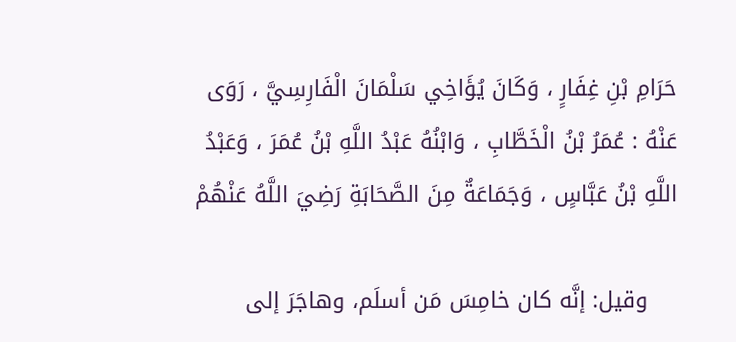حَرَامِ بْنِ غِفَارٍ ، وَكَانَ يُؤَاخِي سَلْمَانَ الْفَارِسِيَّ ، رَوَى عَنْهُ : عُمَرُ بْنُ الْخَطَّابِ ، وَابْنُهُ عَبْدُ اللَّهِ بْنُ عُمَرَ ، وَعَبْدُ اللَّهِ بْنُ عَبَّاسٍ ، وَجَمَاعَةٌ مِنَ الصَّحَابَةِ رَضِيَ اللَّهُ عَنْهُمْ

    وقيل: إنَّه كان خامِسَ مَن أسلَم، وهاجَرَ إلى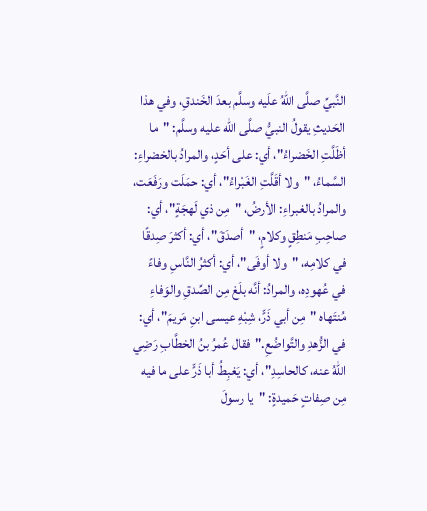النَّبيِّ صلَّى اللهُ علَيه وسلَّم بعدَ الخَندقِ، وفي هذا الحَديثِ يقولُ النبيُّ صلَّى الله عليه وسلَّم: "ما أظَلَّتِ الخَضراءُ"، أي: على أحَدٍ، والمرادُ بالخضراءِ: السَّماءُ، "ولا أقَلَّتِ الغَبْراءُ"، أي: حمَلَت ورَفَعَت، والمرادُ بالغبراءِ: الأرضُ، "مِن ذي لَهجَةٍ"، أي: صاحِبِ مَنطِقٍ وكلامٍ، "أصدَقَ"، أي: أكثرَ صِدقًا في كلامِه، "ولا أوفَى"، أي: أكثرُ النَّاسِ وفاءً في عُهودِه، والمرادُ: أنَّه بلَغ مِن الصِّدقِ والوَفاءِ مُنتَهاه "مِن أبي ذَرٍّ، شِبْهِ عيسى ابنِ مَريمَ"، أي: في الزُّهدِ والتَّواضُعِ."فقال عُمرُ بنُ الخطَّابِ رَضِي اللهُ عنه، كالحاسِدِ"، أي: يَغبِطُ أبا ذَرٍّ على ما فيه مِن صِفاتٍ حَميدةٍ: "يا رسولَ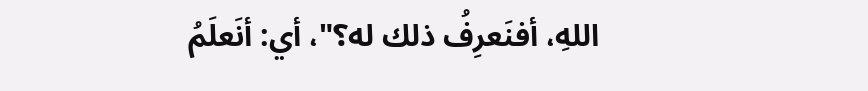اللهِ، أفنَعرِفُ ذلك له؟"، أي: أنَعلَمُ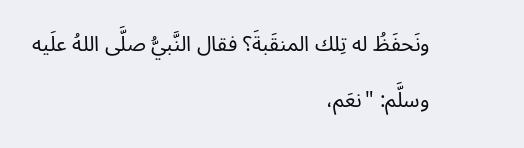ونَحفَظُ له تِلك المنقَبةَ؟ فقال النَّبيُّ صلَّى اللهُ علَيه وسلَّم: "نعَم،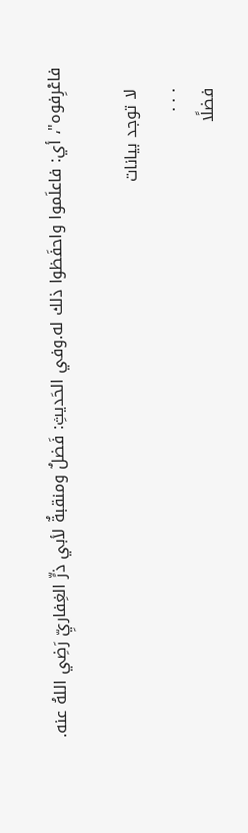فاعْرِفوه"، أي: فاعلَموا واحفَظوا ذلك له.وفي الحَديثِ: فَضلٌ ومنقبةٌ لأبي ذرٍّ الغِفاريِّ رَضِي اللهُ عنه.

    لا توجد بيانات
    . . .
    فضلًا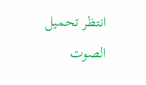انتظر تحميل الصوت